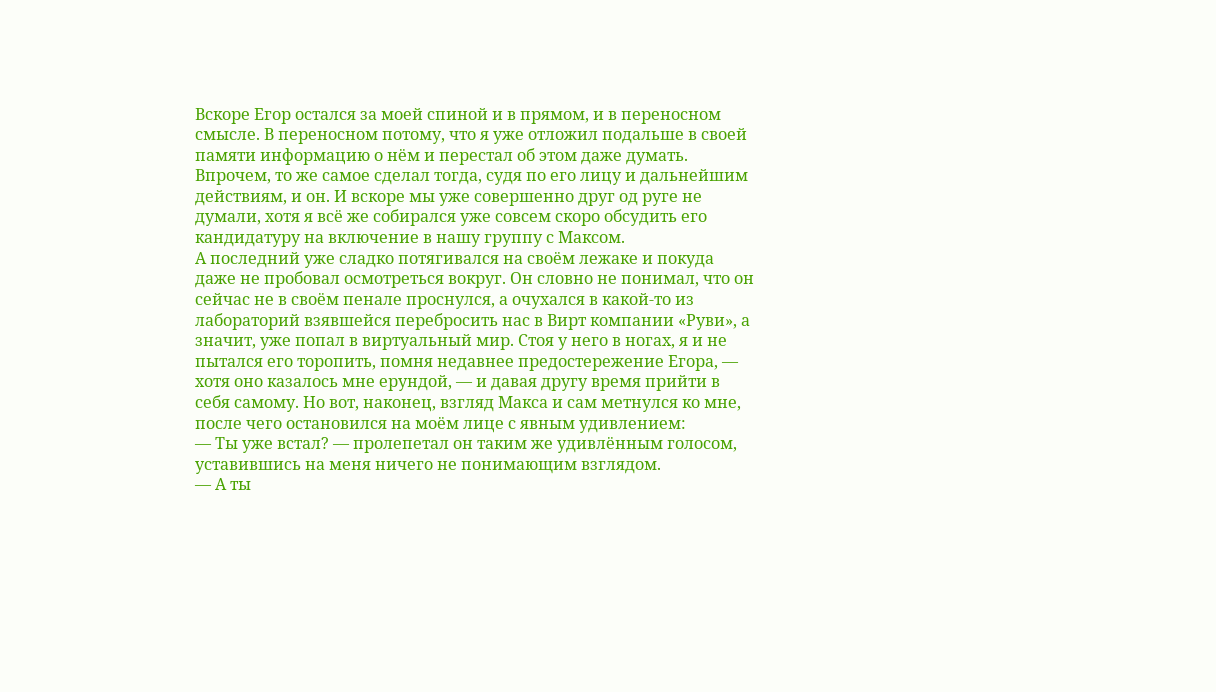Вскоре Егор остался за моей спиной и в прямом, и в переносном смысле. В переносном потому, что я уже отложил подальше в своей памяти информацию о нём и перестал об этом даже думать. Впрочем, то же самое сделал тогда, судя по его лицу и дальнейшим действиям, и он. И вскоре мы уже совершенно друг од руге не думали, хотя я всё же собирался уже совсем скоро обсудить его кандидатуру на включение в нашу группу с Максом.
А последний уже сладко потягивался на своём лежаке и покуда даже не пробовал осмотреться вокруг. Он словно не понимал, что он сейчас не в своём пенале проснулся, а очухался в какой-то из лабораторий взявшейся перебросить нас в Вирт компании «Руви», а значит, уже попал в виртуальный мир. Стоя у него в ногах, я и не пытался его торопить, помня недавнее предостережение Егора, — хотя оно казалось мне ерундой, — и давая другу время прийти в себя самому. Но вот, наконец, взгляд Макса и сам метнулся ко мне, после чего остановился на моём лице с явным удивлением:
— Ты уже встал? — пролепетал он таким же удивлённым голосом, уставившись на меня ничего не понимающим взглядом.
— А ты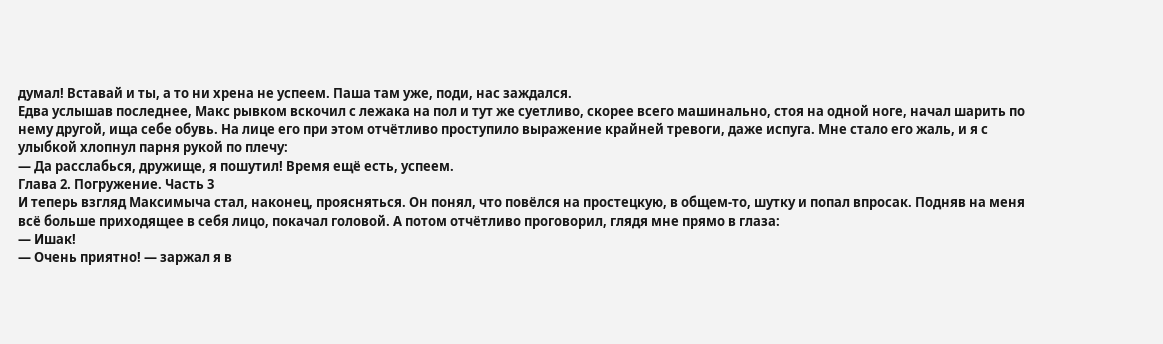думал! Вставай и ты, а то ни хрена не успеем. Паша там уже, поди, нас заждался.
Едва услышав последнее, Макс рывком вскочил с лежака на пол и тут же суетливо, скорее всего машинально, стоя на одной ноге, начал шарить по нему другой, ища себе обувь. На лице его при этом отчётливо проступило выражение крайней тревоги, даже испуга. Мне стало его жаль, и я с улыбкой хлопнул парня рукой по плечу:
— Да расслабься, дружище, я пошутил! Время ещё есть, успеем.
Глава 2. Погружение. Часть 3
И теперь взгляд Максимыча стал, наконец, проясняться. Он понял, что повёлся на простецкую, в общем-то, шутку и попал впросак. Подняв на меня всё больше приходящее в себя лицо, покачал головой. А потом отчётливо проговорил, глядя мне прямо в глаза:
— Ишак!
— Очень приятно! — заржал я в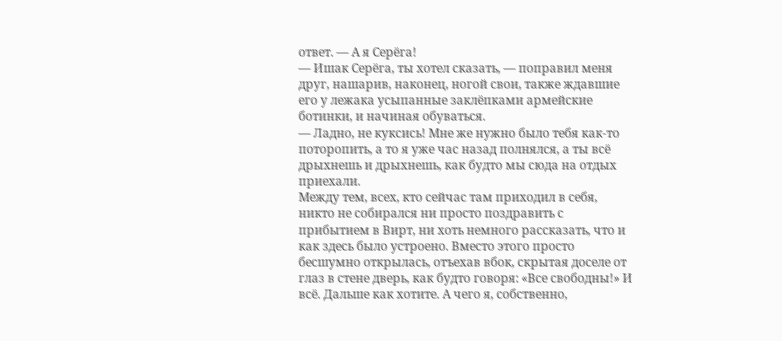ответ. — А я Серёга!
— Ишак Серёга, ты хотел сказать, — поправил меня друг, нашарив, наконец, ногой свои, также ждавшие его у лежака усыпанные заклёпками армейские ботинки, и начиная обуваться.
— Ладно, не куксись! Мне же нужно было тебя как-то поторопить, а то я уже час назад полнялся, а ты всё дрыхнешь и дрыхнешь, как будто мы сюда на отдых приехали.
Между тем, всех, кто сейчас там приходил в себя, никто не собирался ни просто поздравить с прибытием в Вирт, ни хоть немного рассказать, что и как здесь было устроено. Вместо этого просто бесшумно открылась, отъехав вбок, скрытая доселе от глаз в стене дверь, как будто говоря: «Все свободны!» И всё. Дальше как хотите. А чего я, собственно,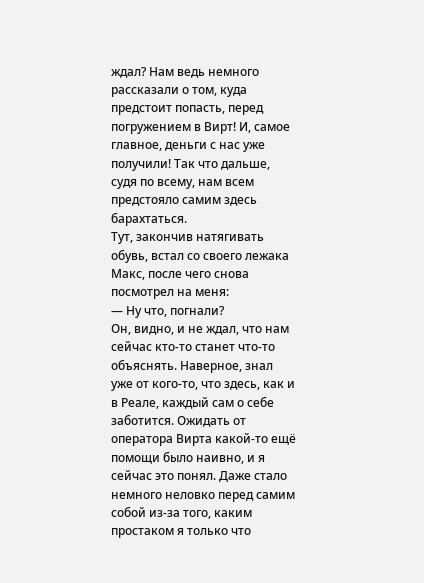ждал? Нам ведь немного рассказали о том, куда предстоит попасть, перед погружением в Вирт! И, самое главное, деньги с нас уже получили! Так что дальше, судя по всему, нам всем предстояло самим здесь барахтаться.
Тут, закончив натягивать обувь, встал со своего лежака Макс, после чего снова посмотрел на меня:
— Ну что, погнали?
Он, видно, и не ждал, что нам сейчас кто-то станет что-то объяснять. Наверное, знал уже от кого-то, что здесь, как и в Реале, каждый сам о себе заботится. Ожидать от оператора Вирта какой-то ещё помощи было наивно, и я сейчас это понял. Даже стало немного неловко перед самим собой из-за того, каким простаком я только что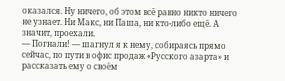оказался. Ну ничего, об этом всё равно никто ничего не узнает. Ни Макс, ни Паша, ни кто-либо ещё. А значит, проехали.
— Погнали! — шагнул я к нему, собираясь прямо сейчас, по пути в офис продаж «Русского азарта» и рассказать ему о своём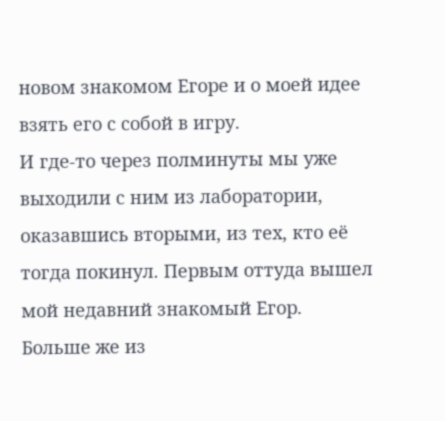новом знакомом Егоре и о моей идее взять его с собой в игру.
И где-то через полминуты мы уже выходили с ним из лаборатории, оказавшись вторыми, из тех, кто её тогда покинул. Первым оттуда вышел мой недавний знакомый Егор. Больше же из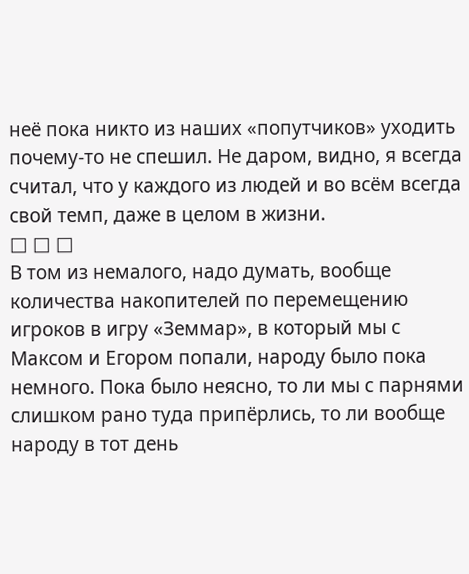неё пока никто из наших «попутчиков» уходить почему-то не спешил. Не даром, видно, я всегда считал, что у каждого из людей и во всём всегда свой темп, даже в целом в жизни.
□ □ □
В том из немалого, надо думать, вообще количества накопителей по перемещению игроков в игру «Земмар», в который мы с Максом и Егором попали, народу было пока немного. Пока было неясно, то ли мы с парнями слишком рано туда припёрлись, то ли вообще народу в тот день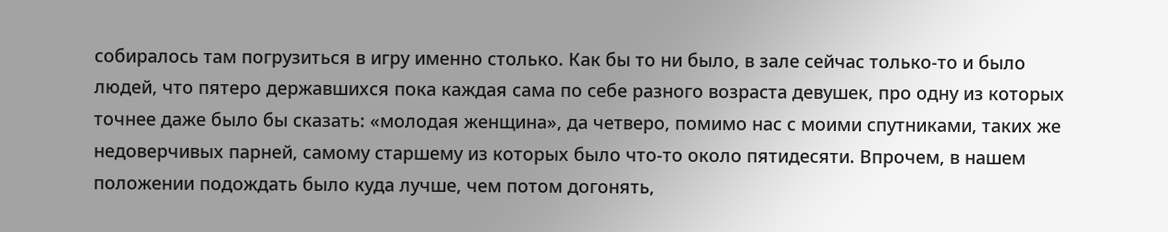собиралось там погрузиться в игру именно столько. Как бы то ни было, в зале сейчас только-то и было людей, что пятеро державшихся пока каждая сама по себе разного возраста девушек, про одну из которых точнее даже было бы сказать: «молодая женщина», да четверо, помимо нас с моими спутниками, таких же недоверчивых парней, самому старшему из которых было что-то около пятидесяти. Впрочем, в нашем положении подождать было куда лучше, чем потом догонять,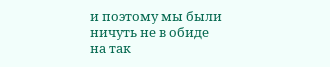и поэтому мы были ничуть не в обиде на так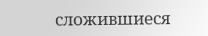сложившиеся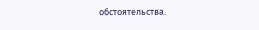обстоятельства.